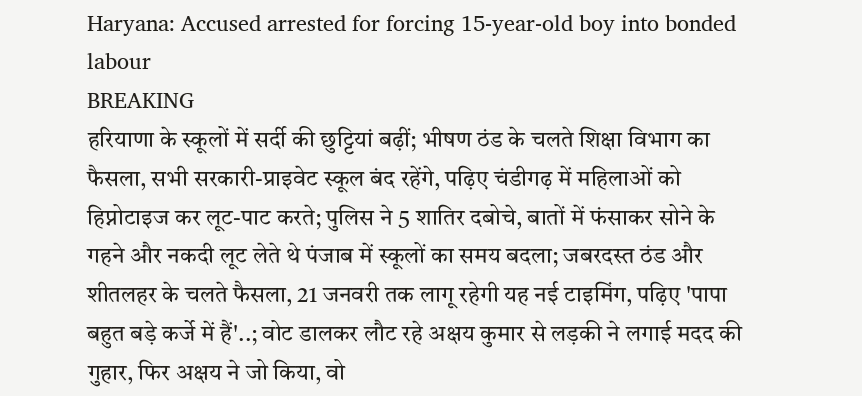Haryana: Accused arrested for forcing 15-year-old boy into bonded labour
BREAKING
हरियाणा के स्कूलों में सर्दी की छुट्टियां बढ़ीं; भीषण ठंड के चलते शिक्षा विभाग का फैसला, सभी सरकारी-प्राइवेट स्कूल बंद रहेंगे, पढ़िए चंडीगढ़ में महिलाओं को हिप्नोटाइज कर लूट-पाट करते; पुलिस ने 5 शातिर दबोचे, बातों में फंसाकर सोने के गहने और नकदी लूट लेते थे पंजाब में स्कूलों का समय बदला; जबरदस्त ठंड और शीतलहर के चलते फैसला, 21 जनवरी तक लागू रहेगी यह नई टाइमिंग, पढ़िए 'पापा बहुत बड़े कर्जे में हैं'..; वोट डालकर लौट रहे अक्षय कुमार से लड़की ने लगाई मदद की गुहार, फिर अक्षय ने जो किया, वो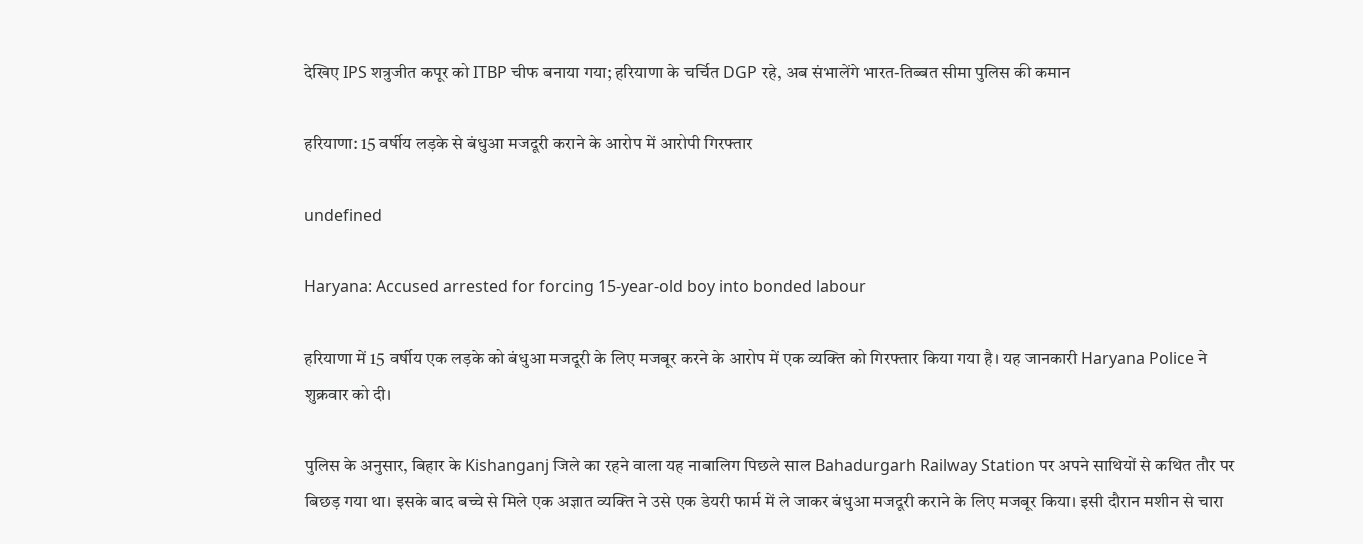देखिए IPS शत्रुजीत कपूर को ITBP चीफ बनाया गया; हरियाणा के चर्चित DGP रहे, अब संभालेंगे भारत-तिब्बत सीमा पुलिस की कमान

हरियाणा: 15 वर्षीय लड़के से बंधुआ मजदूरी कराने के आरोप में आरोपी गिरफ्तार

undefined

Haryana: Accused arrested for forcing 15-year-old boy into bonded labour

हरियाणा में 15 वर्षीय एक लड़के को बंधुआ मजदूरी के लिए मजबूर करने के आरोप में एक व्यक्ति को गिरफ्तार किया गया है। यह जानकारी Haryana Police ने शुक्रवार को दी।

पुलिस के अनुसार, बिहार के Kishanganj जिले का रहने वाला यह नाबालिग पिछले साल Bahadurgarh Railway Station पर अपने साथियों से कथित तौर पर बिछड़ गया था। इसके बाद बच्चे से मिले एक अज्ञात व्यक्ति ने उसे एक डेयरी फार्म में ले जाकर बंधुआ मजदूरी कराने के लिए मजबूर किया। इसी दौरान मशीन से चारा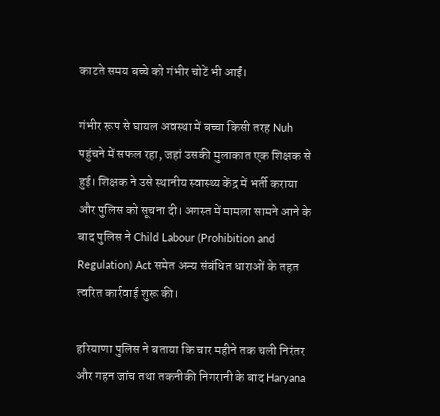काटते समय बच्चे को गंभीर चोटें भी आईं।

गंभीर रूप से घायल अवस्था में बच्चा किसी तरह Nuh पहुंचने में सफल रहा, जहां उसकी मुलाकात एक शिक्षक से हुई। शिक्षक ने उसे स्थानीय स्वास्थ्य केंद्र में भर्ती कराया और पुलिस को सूचना दी। अगस्त में मामला सामने आने के बाद पुलिस ने Child Labour (Prohibition and Regulation) Act समेत अन्य संबंधित धाराओं के तहत त्वरित कार्रवाई शुरू की।

हरियाणा पुलिस ने बताया कि चार महीने तक चली निरंतर और गहन जांच तथा तकनीकी निगरानी के बाद Haryana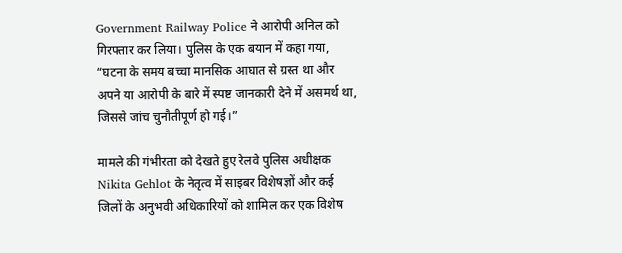Government Railway Police ने आरोपी अनिल को गिरफ्तार कर लिया। पुलिस के एक बयान में कहा गया, “घटना के समय बच्चा मानसिक आघात से ग्रस्त था और अपने या आरोपी के बारे में स्पष्ट जानकारी देने में असमर्थ था, जिससे जांच चुनौतीपूर्ण हो गई।”

मामले की गंभीरता को देखते हुए रेलवे पुलिस अधीक्षक Nikita Gehlot के नेतृत्व में साइबर विशेषज्ञों और कई जिलों के अनुभवी अधिकारियों को शामिल कर एक विशेष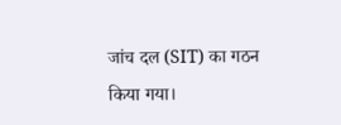जांच दल (SIT) का गठन किया गया।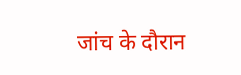जांच के दौरान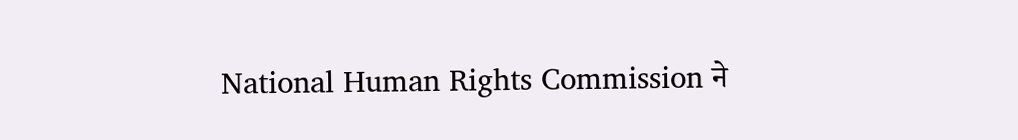National Human Rights Commission ने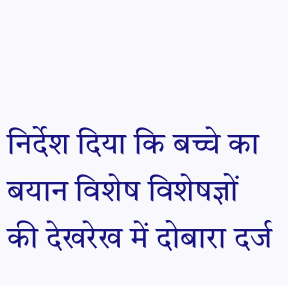निर्देश दिया कि बच्चे का बयान विशेष विशेषज्ञों की देखरेख में दोबारा दर्ज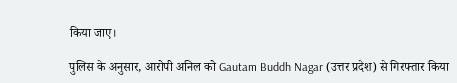किया जाए।

पुलिस के अनुसार, आरोपी अनिल को Gautam Buddh Nagar (उत्तर प्रदेश) से गिरफ्तार किया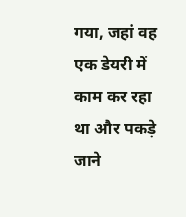गया, जहां वह एक डेयरी में काम कर रहा था और पकड़े जाने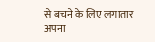से बचने के लिए लगातार अपना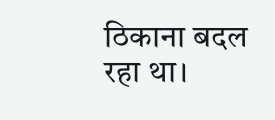ठिकाना बदल रहा था।